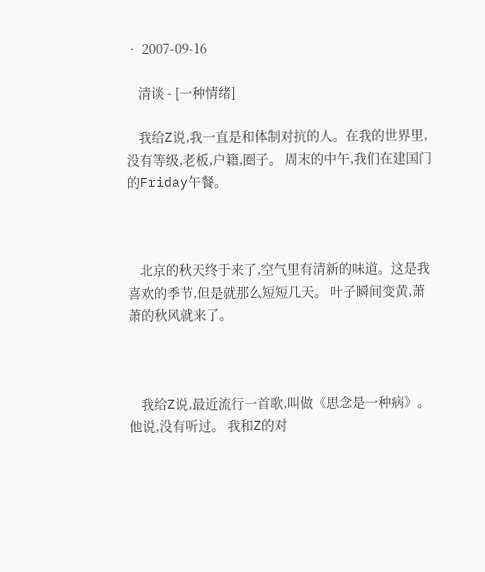• 2007-09-16

    清谈 - [一种情绪]

    我给Z说,我一直是和体制对抗的人。在我的世界里,没有等级,老板,户籍,圈子。 周末的中午,我们在建国门的Friday午餐。



    北京的秋天终于来了,空气里有清新的味道。这是我喜欢的季节,但是就那么短短几天。 叶子瞬间变黄,萧萧的秋风就来了。



    我给Z说,最近流行一首歌,叫做《思念是一种病》。 他说,没有听过。 我和Z的对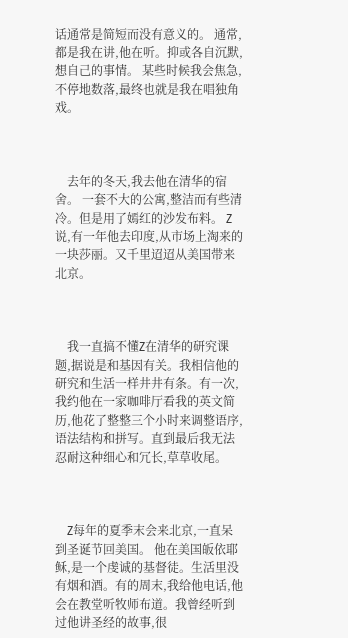话通常是简短而没有意义的。 通常,都是我在讲,他在听。抑或各自沉默,想自己的事情。 某些时候我会焦急,不停地数落,最终也就是我在唱独角戏。



    去年的冬天,我去他在清华的宿舍。 一套不大的公寓,整洁而有些清冷。但是用了嫣红的沙发布料。 Z说,有一年他去印度,从市场上淘来的一块莎丽。又千里迢迢从美国带来北京。



    我一直搞不懂Z在清华的研究课题,据说是和基因有关。我相信他的研究和生活一样井井有条。有一次,我约他在一家咖啡厅看我的英文简历,他花了整整三个小时来调整语序,语法结构和拼写。直到最后我无法忍耐这种细心和冗长,草草收尾。



    Z每年的夏季末会来北京,一直呆到圣诞节回美国。 他在美国皈依耶稣,是一个虔诚的基督徒。生活里没有烟和酒。有的周末,我给他电话,他会在教堂听牧师布道。我曾经听到过他讲圣经的故事,很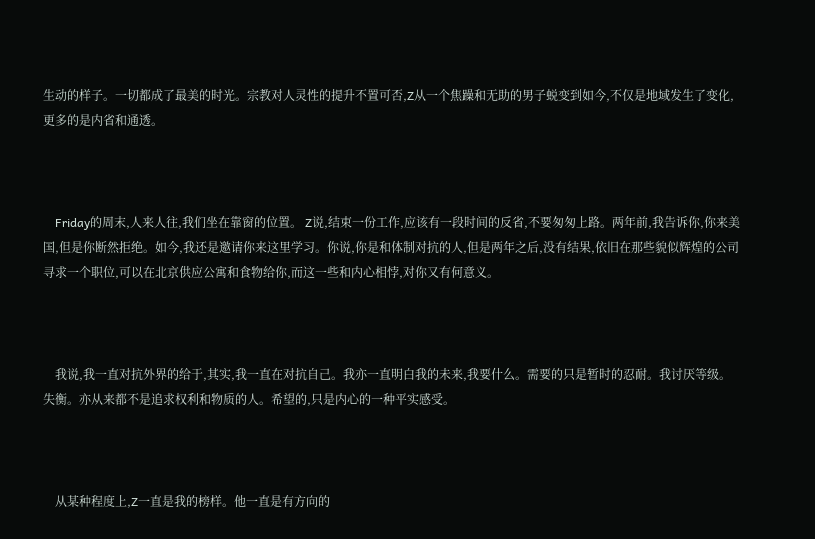生动的样子。一切都成了最美的时光。宗教对人灵性的提升不置可否,Z从一个焦躁和无助的男子蜕变到如今,不仅是地域发生了变化,更多的是内省和通透。



    Friday的周末,人来人往,我们坐在靠窗的位置。 Z说,结束一份工作,应该有一段时间的反省,不要匆匆上路。两年前,我告诉你,你来美国,但是你断然拒绝。如今,我还是邀请你来这里学习。你说,你是和体制对抗的人,但是两年之后,没有结果,依旧在那些貌似辉煌的公司寻求一个职位,可以在北京供应公寓和食物给你,而这一些和内心相悖,对你又有何意义。



    我说,我一直对抗外界的给于,其实,我一直在对抗自己。我亦一直明白我的未来,我要什么。需要的只是暂时的忍耐。我讨厌等级。失衡。亦从来都不是追求权利和物质的人。希望的,只是内心的一种平实感受。



    从某种程度上,Z一直是我的榜样。他一直是有方向的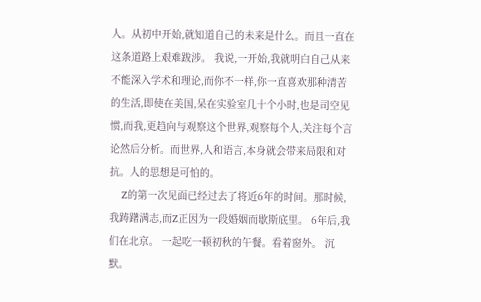人。从初中开始,就知道自己的未来是什么。而且一直在这条道路上艰难跋涉。 我说,一开始,我就明白自己从来不能深入学术和理论,而你不一样,你一直喜欢那种清苦的生活,即使在美国,呆在实验室几十个小时,也是司空见惯,而我,更趋向与观察这个世界,观察每个人,关注每个言论然后分析。而世界,人和语言,本身就会带来局限和对抗。人的思想是可怕的。
    Z的第一次见面已经过去了将近6年的时间。那时候,我踌躇满志,而Z正因为一段婚姻而歇斯底里。 6年后,我们在北京。 一起吃一顿初秋的午餐。看着窗外。 沉默。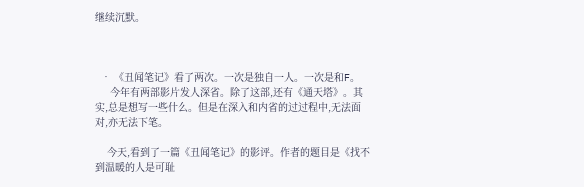继续沉默。



  • 《丑闻笔记》看了两次。一次是独自一人。一次是和F。
     今年有两部影片发人深省。除了这部,还有《通天塔》。其实,总是想写一些什么。但是在深入和内省的过过程中,无法面对,亦无法下笔。

    今天,看到了一篇《丑闻笔记》的影评。作者的题目是《找不到温暖的人是可耻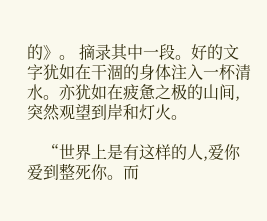的》。 摘录其中一段。好的文字犹如在干涸的身体注入一杯清水。亦犹如在疲惫之极的山间,突然观望到岸和灯火。

    “世界上是有这样的人,爱你爱到整死你。而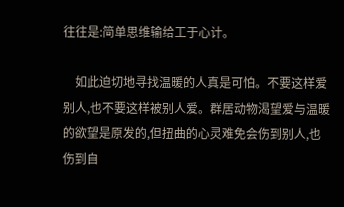往往是:简单思维输给工于心计。

    如此迫切地寻找温暖的人真是可怕。不要这样爱别人,也不要这样被别人爱。群居动物渴望爱与温暖的欲望是原发的,但扭曲的心灵难免会伤到别人,也伤到自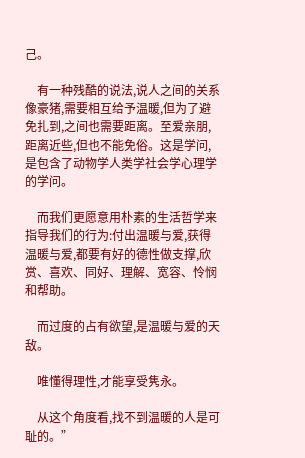己。

    有一种残酷的说法,说人之间的关系像豪猪,需要相互给予温暖,但为了避免扎到,之间也需要距离。至爱亲朋,距离近些,但也不能免俗。这是学问,是包含了动物学人类学社会学心理学的学问。

    而我们更愿意用朴素的生活哲学来指导我们的行为:付出温暖与爱,获得温暖与爱,都要有好的德性做支撑,欣赏、喜欢、同好、理解、宽容、怜悯和帮助。

    而过度的占有欲望,是温暖与爱的天敌。

    唯懂得理性,才能享受隽永。

    从这个角度看,找不到温暖的人是可耻的。”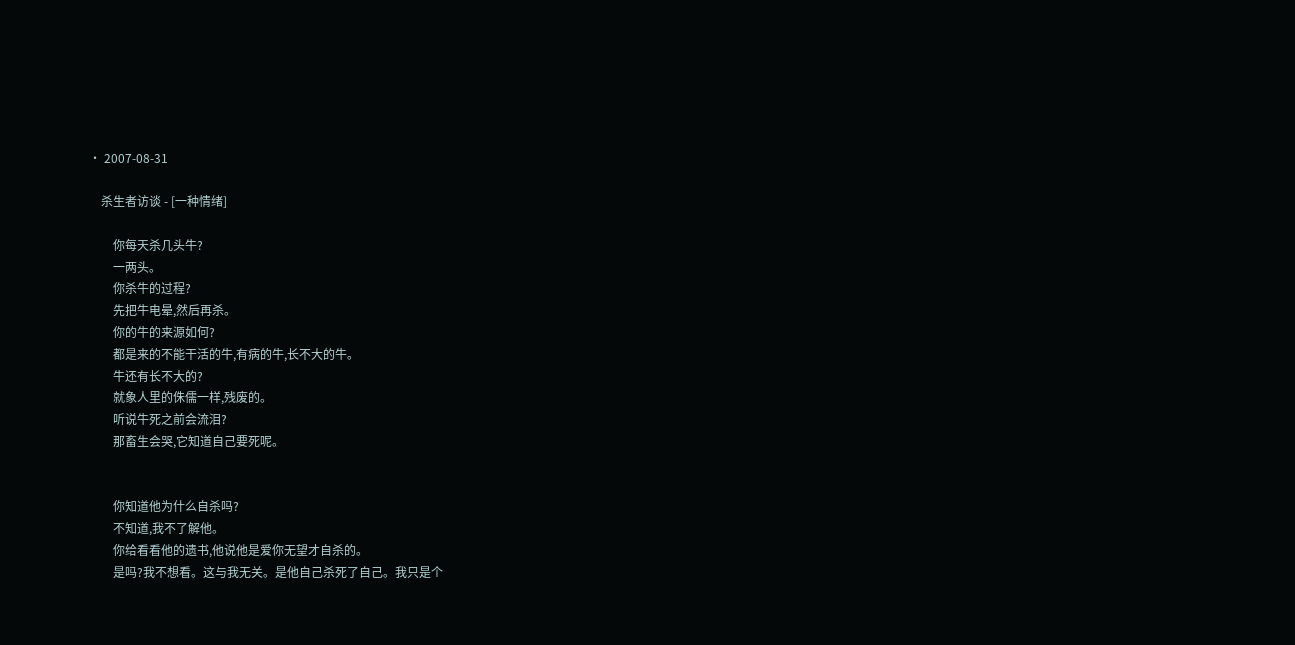• 2007-08-31

    杀生者访谈 - [一种情绪]

        你每天杀几头牛?
        一两头。
        你杀牛的过程?
        先把牛电晕,然后再杀。
        你的牛的来源如何?
        都是来的不能干活的牛,有病的牛,长不大的牛。
        牛还有长不大的?
        就象人里的侏儒一样,残废的。
        听说牛死之前会流泪?
        那畜生会哭,它知道自己要死呢。


        你知道他为什么自杀吗?
        不知道,我不了解他。
        你给看看他的遗书,他说他是爱你无望才自杀的。
        是吗?我不想看。这与我无关。是他自己杀死了自己。我只是个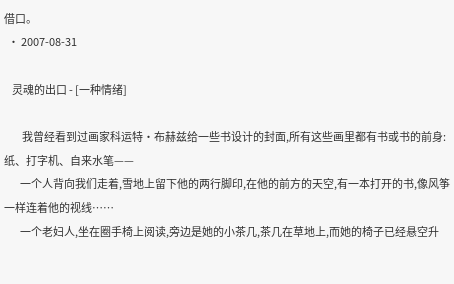借口。
  • 2007-08-31

    灵魂的出口 - [一种情绪]

         我曾经看到过画家科运特·布赫兹给一些书设计的封面,所有这些画里都有书或书的前身:纸、打字机、自来水笔——
        一个人背向我们走着,雪地上留下他的两行脚印,在他的前方的天空,有一本打开的书,像风筝一样连着他的视线……
        一个老妇人,坐在圈手椅上阅读,旁边是她的小茶几,茶几在草地上,而她的椅子已经悬空升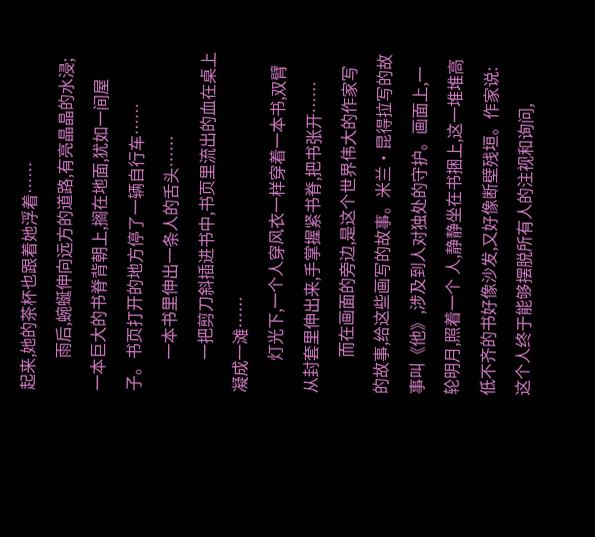起来,她的茶杯也跟着她浮着……
        雨后,蜿蜒伸向远方的道路,有亮晶晶的水浸;一本巨大的书脊背朝上,搁在地面,犹如一间屋子。书页打开的地方停了一辆自行车……
        一本书里伸出一条人的舌头……
        一把剪刀斜插进书中,书页里流出的血在桌上凝成一滩……
        灯光下,一个人穿风衣一样穿着一本书,双臂从封套里伸出来,手掌握紧书脊,把书张开……
         而在画面的旁边,是这个世界伟大的作家写的故事,给这些画写的故事。米兰·昆得拉写的故事叫《他》,涉及到人对独处的守护。画面上,一轮明月,照着一个 人,静静坐在书捆上,这一堆堆高低不齐的书好像沙发,又好像断壁残垣。作家说:这个人终于能够摆脱所有人的注视和询问,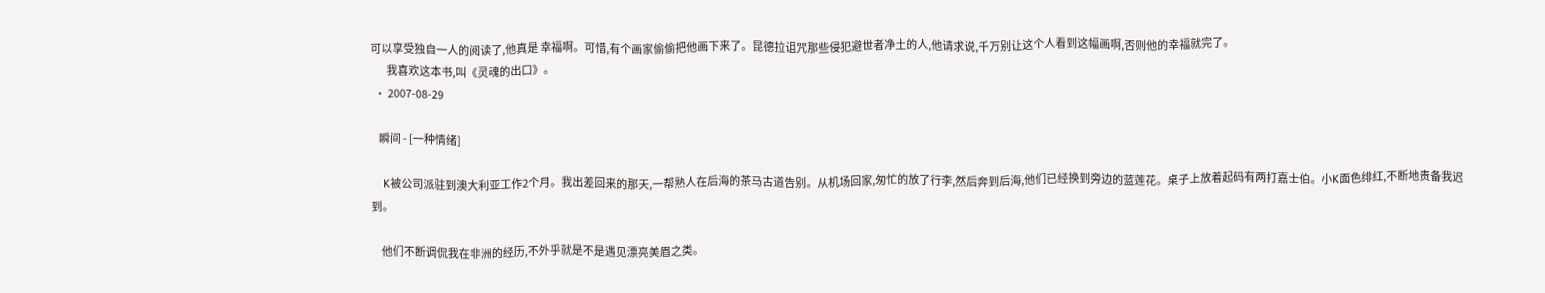可以享受独自一人的阅读了,他真是 幸福啊。可惜,有个画家偷偷把他画下来了。昆德拉诅咒那些侵犯避世者净土的人,他请求说,千万别让这个人看到这幅画啊,否则他的幸福就完了。
        我喜欢这本书,叫《灵魂的出口》。
  • 2007-08-29

    瞬间 - [一种情绪]

    K被公司派驻到澳大利亚工作2个月。我出差回来的那天,一帮熟人在后海的茶马古道告别。从机场回家,匆忙的放了行李,然后奔到后海,他们已经换到旁边的蓝莲花。桌子上放着起码有两打嘉士伯。小K面色绯红,不断地责备我迟到。

     他们不断调侃我在非洲的经历,不外乎就是不是遇见漂亮美眉之类。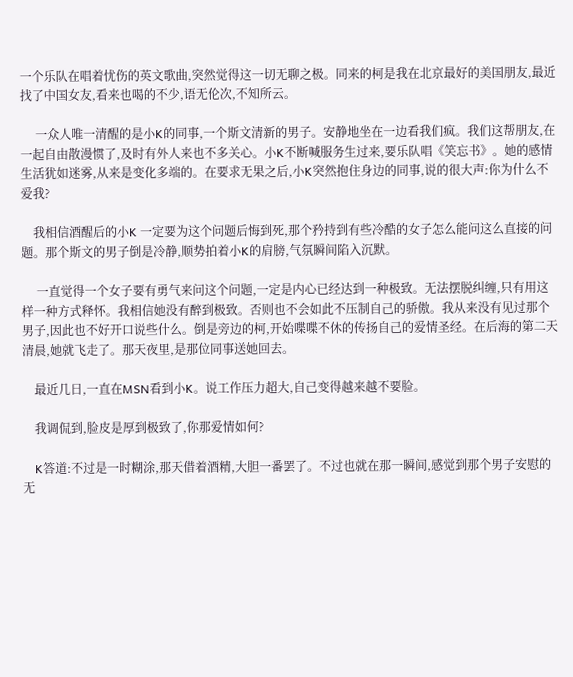一个乐队在唱着忧伤的英文歌曲,突然觉得这一切无聊之极。同来的柯是我在北京最好的美国朋友,最近找了中国女友,看来也喝的不少,语无伦次,不知所云。

     一众人唯一清醒的是小K的同事,一个斯文清新的男子。安静地坐在一边看我们疯。我们这帮朋友,在一起自由散漫惯了,及时有外人来也不多关心。小K不断喊服务生过来,要乐队唱《笑忘书》。她的感情生活犹如迷雾,从来是变化多端的。在要求无果之后,小K突然抱住身边的同事,说的很大声:你为什么不爱我?

    我相信酒醒后的小K 一定要为这个问题后悔到死,那个矜持到有些冷酷的女子怎么能问这么直接的问题。那个斯文的男子倒是冷静,顺势拍着小K的肩膀,气氛瞬间陷入沉默。

     一直觉得一个女子要有勇气来问这个问题,一定是内心已经达到一种极致。无法摆脱纠缠,只有用这样一种方式释怀。我相信她没有醉到极致。否则也不会如此不压制自己的骄傲。我从来没有见过那个男子,因此也不好开口说些什么。倒是旁边的柯,开始喋喋不休的传扬自己的爱情圣经。在后海的第二天清晨,她就飞走了。那天夜里,是那位同事送她回去。

    最近几日,一直在MSN看到小K。说工作压力超大,自己变得越来越不要脸。

    我调侃到,脸皮是厚到极致了,你那爱情如何?

    K答道:不过是一时糊涂,那天借着酒精,大胆一番罢了。不过也就在那一瞬间,感觉到那个男子安慰的无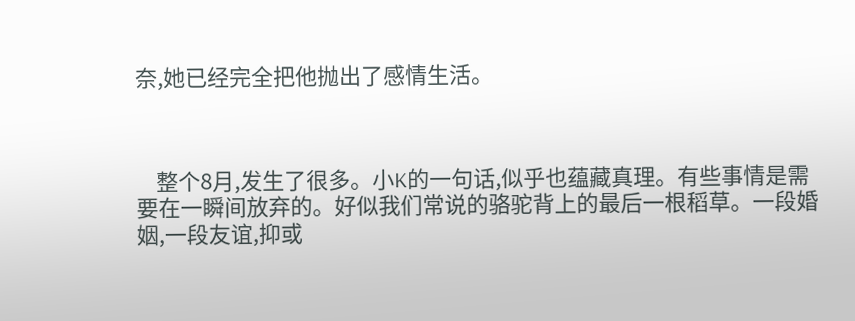奈,她已经完全把他抛出了感情生活。



    整个8月,发生了很多。小K的一句话,似乎也蕴藏真理。有些事情是需要在一瞬间放弃的。好似我们常说的骆驼背上的最后一根稻草。一段婚姻,一段友谊,抑或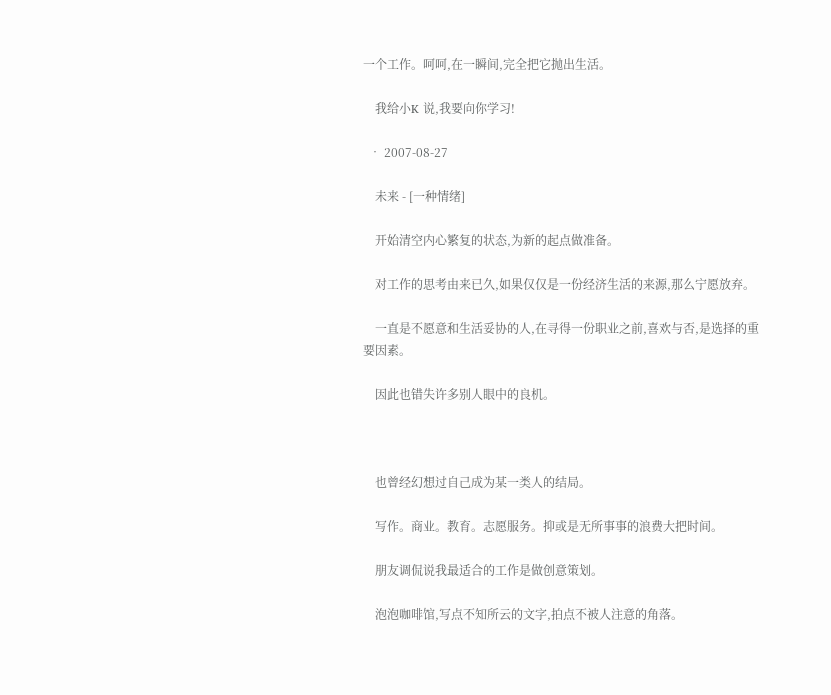一个工作。呵呵,在一瞬间,完全把它抛出生活。

    我给小K 说,我要向你学习!

  • 2007-08-27

    未来 - [一种情绪]

    开始清空内心繁复的状态,为新的起点做准备。

    对工作的思考由来已久,如果仅仅是一份经济生活的来源,那么宁愿放弃。

    一直是不愿意和生活妥协的人,在寻得一份职业之前,喜欢与否,是选择的重要因素。

    因此也错失许多别人眼中的良机。



    也曾经幻想过自己成为某一类人的结局。

    写作。商业。教育。志愿服务。抑或是无所事事的浪费大把时间。

    朋友调侃说我最适合的工作是做创意策划。

    泡泡咖啡馆,写点不知所云的文字,拍点不被人注意的角落。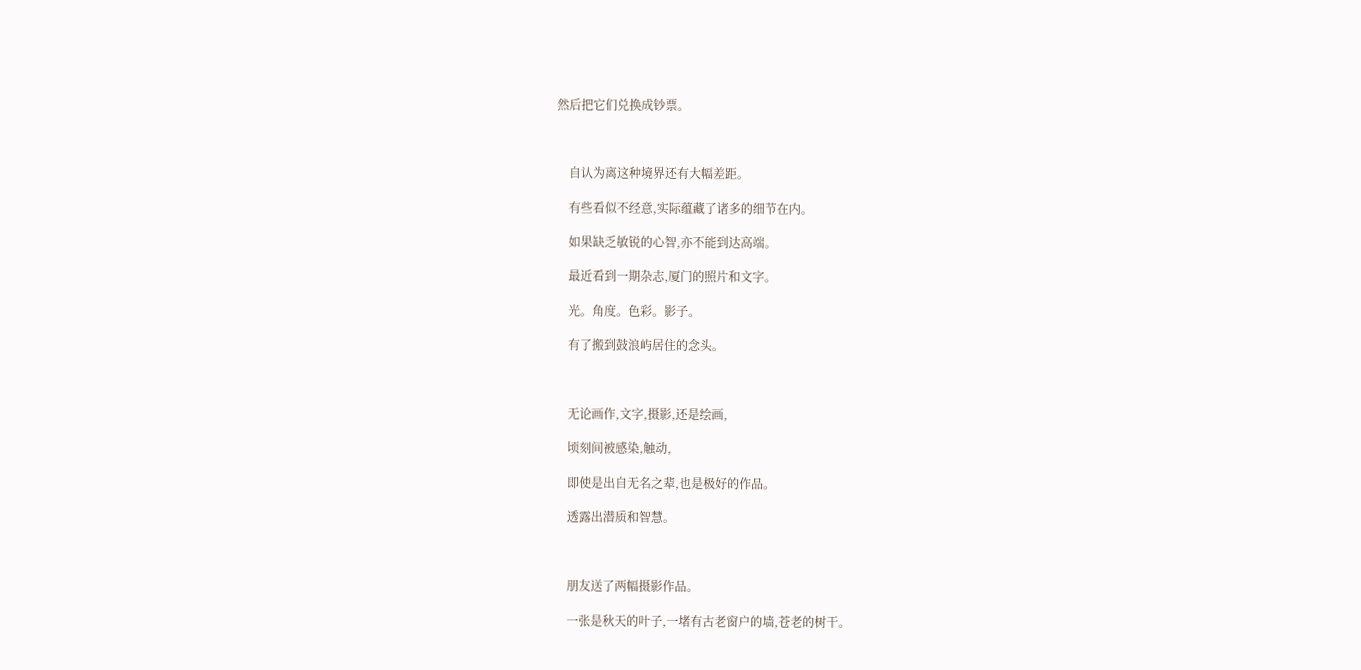然后把它们兑换成钞票。



    自认为离这种境界还有大幅差距。

    有些看似不经意,实际蕴藏了诸多的细节在内。

    如果缺乏敏锐的心智,亦不能到达高端。

    最近看到一期杂志,厦门的照片和文字。

    光。角度。色彩。影子。

    有了搬到鼓浪屿居住的念头。



    无论画作,文字,摄影,还是绘画,

    顷刻间被感染,触动,

    即使是出自无名之辈,也是极好的作品。

    透露出潜质和智慧。



    朋友送了两幅摄影作品。

    一张是秋天的叶子,一堵有古老窗户的墙,苍老的树干。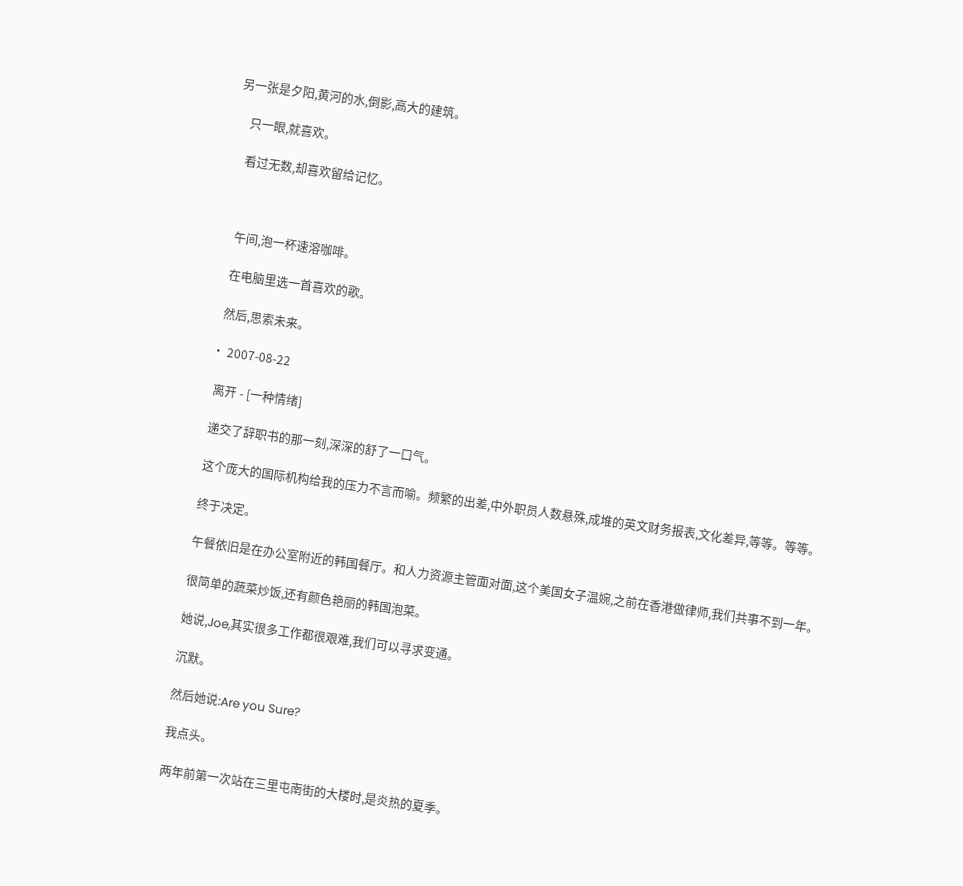另一张是夕阳,黄河的水,倒影,高大的建筑。

    只一眼,就喜欢。

    看过无数,却喜欢留给记忆。



    午间,泡一杯速溶咖啡。

    在电脑里选一首喜欢的歌。

    然后,思索未来。

  • 2007-08-22

    离开 - [一种情绪]

    递交了辞职书的那一刻,深深的舒了一口气。

    这个庞大的国际机构给我的压力不言而喻。频繁的出差,中外职员人数悬殊,成堆的英文财务报表,文化差异,等等。等等。

    终于决定。

    午餐依旧是在办公室附近的韩国餐厅。和人力资源主管面对面,这个美国女子温婉,之前在香港做律师,我们共事不到一年。

    很简单的蔬菜炒饭,还有颜色艳丽的韩国泡菜。

    她说,Joe,其实很多工作都很艰难,我们可以寻求变通。

    沉默。

    然后她说:Are you Sure?

    我点头。

    两年前第一次站在三里屯南街的大楼时,是炎热的夏季。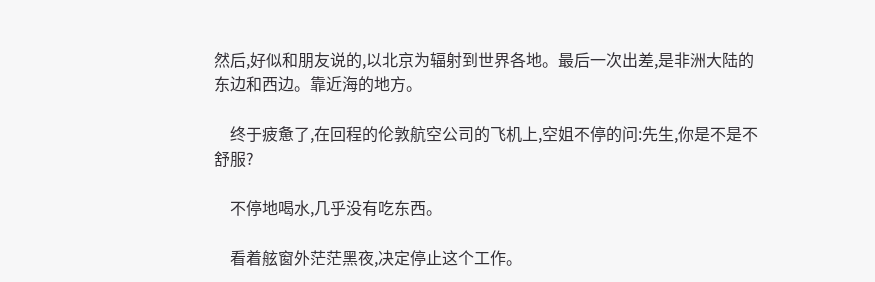然后,好似和朋友说的,以北京为辐射到世界各地。最后一次出差,是非洲大陆的东边和西边。靠近海的地方。

    终于疲惫了,在回程的伦敦航空公司的飞机上,空姐不停的问:先生,你是不是不舒服?

    不停地喝水,几乎没有吃东西。

    看着舷窗外茫茫黑夜,决定停止这个工作。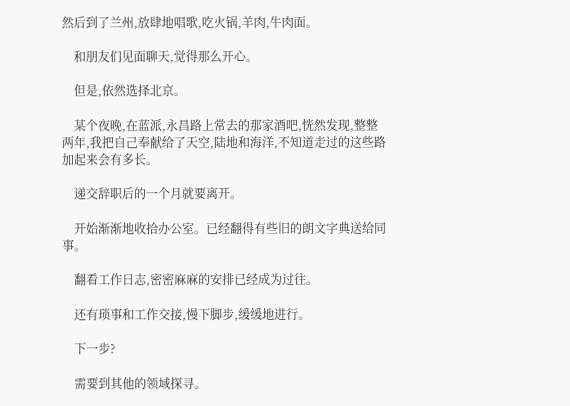然后到了兰州,放肆地唱歌,吃火锅,羊肉,牛肉面。

    和朋友们见面聊天,觉得那么开心。

    但是,依然选择北京。

    某个夜晚,在蓝派,永昌路上常去的那家酒吧,恍然发现,整整两年,我把自己奉献给了天空,陆地和海洋,不知道走过的这些路加起来会有多长。

    递交辞职后的一个月就要离开。

    开始渐渐地收拾办公室。已经翻得有些旧的朗文字典送给同事。

    翻看工作日志,密密麻麻的安排已经成为过往。

    还有琐事和工作交接,慢下脚步,缓缓地进行。

    下一步?

    需要到其他的领域探寻。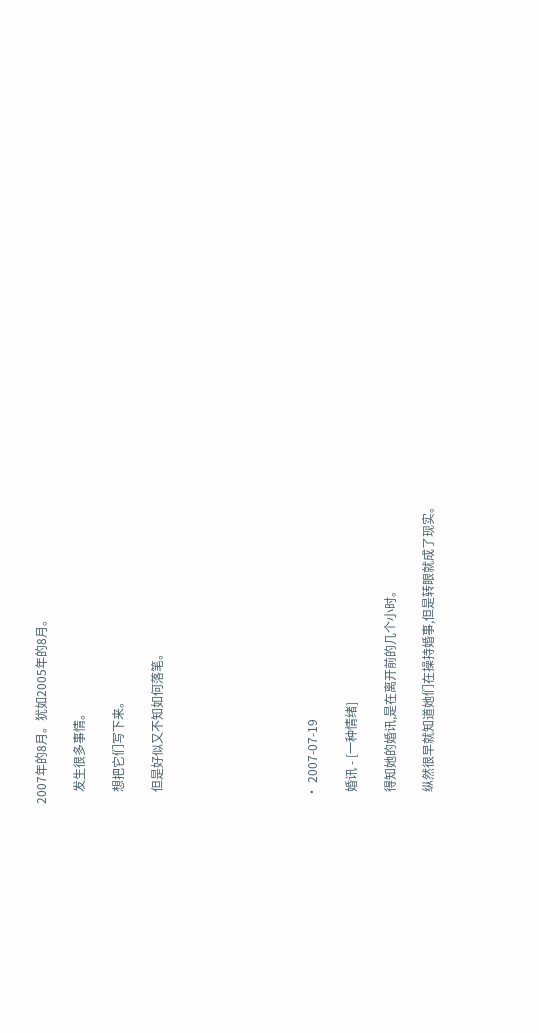2007年的8月。犹如2005年的8月。

    发生很多事情。

    想把它们写下来。

    但是好似又不知如何落笔。







  • 2007-07-19

    婚讯 - [一种情绪]

    得知她的婚讯,是在离开前的几个小时。

    纵然很早就知道她们在操持婚事,但是转眼就成了现实。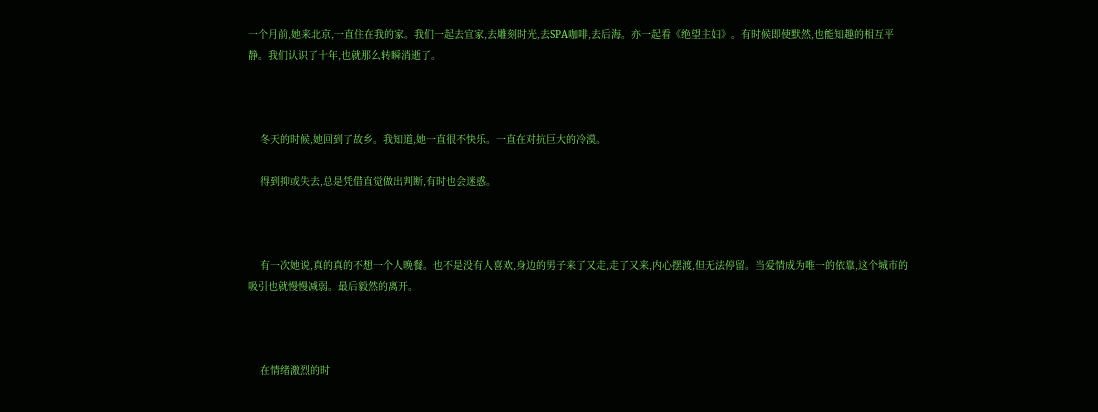一个月前,她来北京,一直住在我的家。我们一起去宜家,去雕刻时光,去SPA咖啡,去后海。亦一起看《绝望主妇》。有时候即使默然,也能知趣的相互平静。我们认识了十年,也就那么转瞬消逝了。



    冬天的时候,她回到了故乡。我知道,她一直很不快乐。一直在对抗巨大的冷漠。

    得到抑或失去,总是凭借直觉做出判断,有时也会迷惑。



    有一次她说,真的真的不想一个人晚餐。也不是没有人喜欢,身边的男子来了又走,走了又来,内心摆渡,但无法停留。当爱情成为唯一的依靠,这个城市的吸引也就慢慢减弱。最后毅然的离开。



    在情绪激烈的时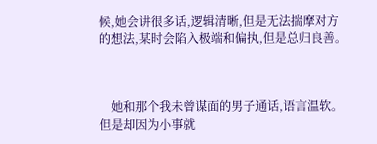候,她会讲很多话,逻辑清晰,但是无法揣摩对方的想法,某时会陷入极端和偏执,但是总归良善。



    她和那个我未曾谋面的男子通话,语言温软。但是却因为小事就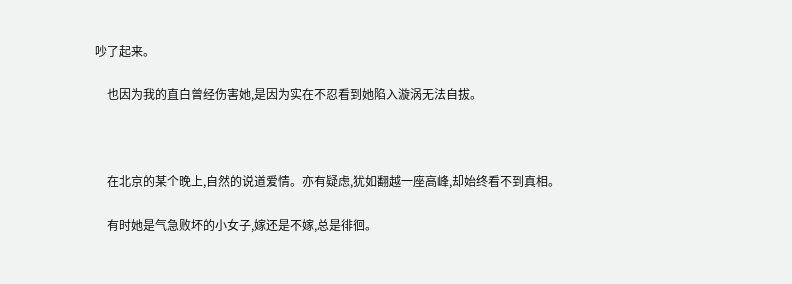吵了起来。

    也因为我的直白曾经伤害她,是因为实在不忍看到她陷入漩涡无法自拔。



    在北京的某个晚上,自然的说道爱情。亦有疑虑,犹如翻越一座高峰,却始终看不到真相。

    有时她是气急败坏的小女子,嫁还是不嫁,总是徘徊。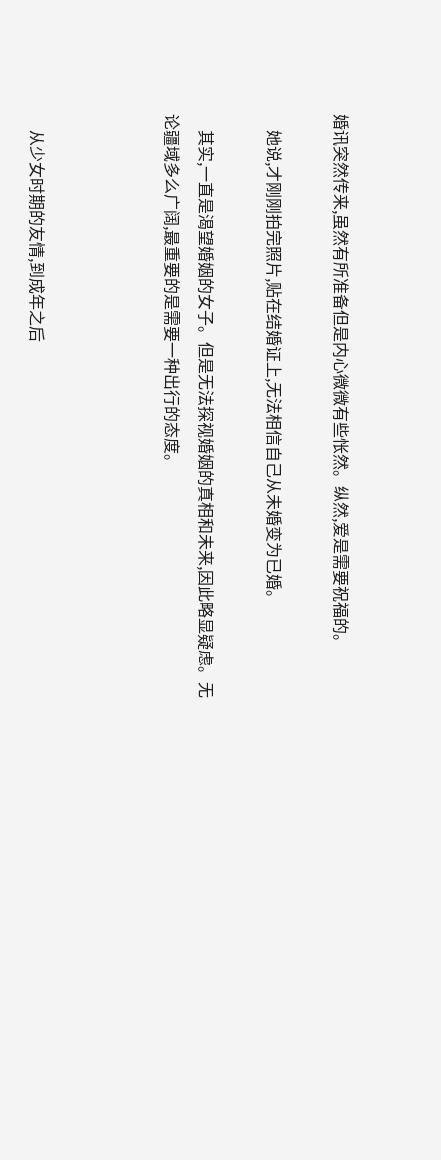婚讯突然传来,虽然有所准备但是内心微微有些怅然。纵然,爱是需要祝福的。

    她说,才刚刚拍完照片,贴在结婚证上,无法相信自己从未婚变为已婚。

    其实,一直是渴望婚姻的女子。但是无法探视婚姻的真相和未来,因此略显疑虑。无论疆域多么广阔,最重要的是需要一种出行的态度。



    从少女时期的友情,到成年之后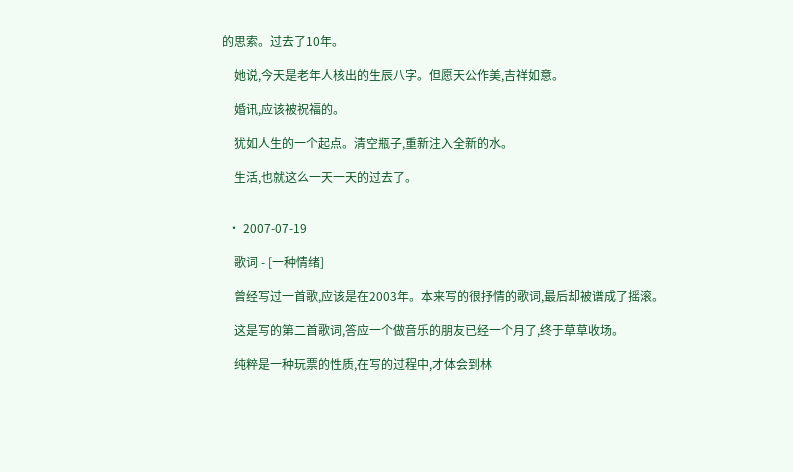的思索。过去了10年。

    她说,今天是老年人核出的生辰八字。但愿天公作美,吉祥如意。

    婚讯,应该被祝福的。

    犹如人生的一个起点。清空瓶子,重新注入全新的水。

    生活,也就这么一天一天的过去了。


  • 2007-07-19

    歌词 - [一种情绪]

    曾经写过一首歌,应该是在2003年。本来写的很抒情的歌词,最后却被谱成了摇滚。

    这是写的第二首歌词,答应一个做音乐的朋友已经一个月了,终于草草收场。

    纯粹是一种玩票的性质,在写的过程中,才体会到林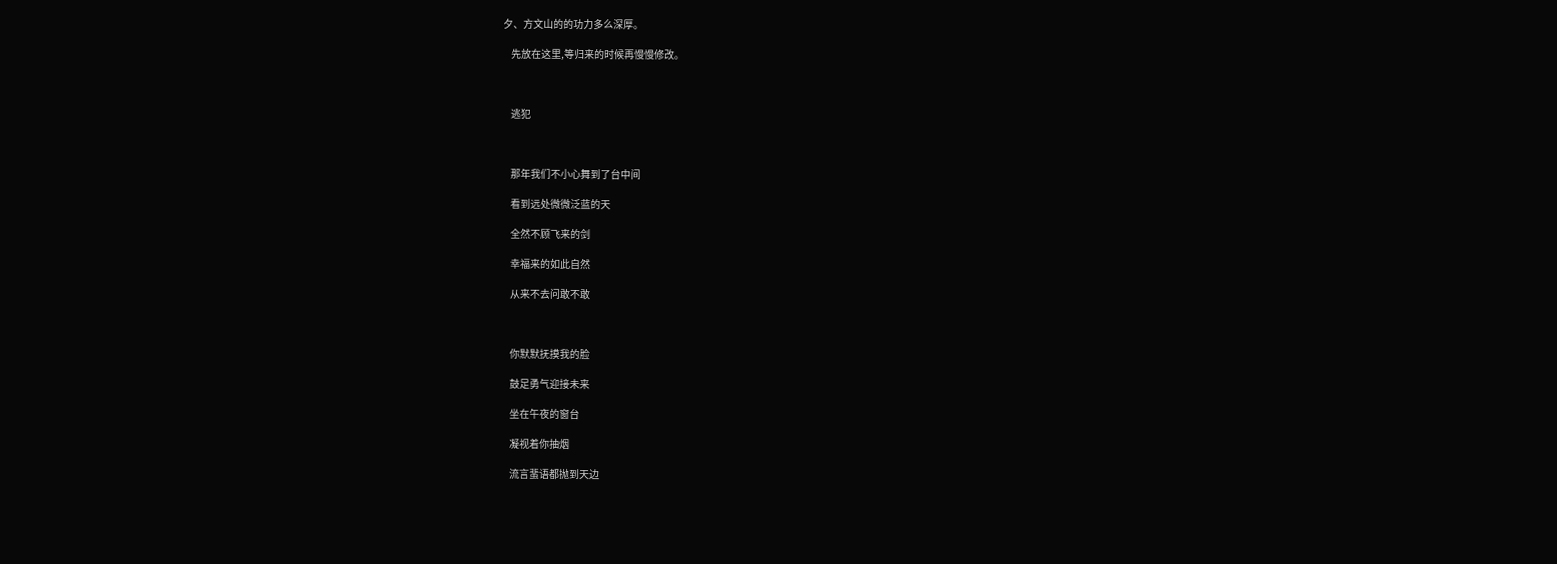夕、方文山的的功力多么深厚。

    先放在这里,等归来的时候再慢慢修改。



    逃犯



    那年我们不小心舞到了台中间

    看到远处微微泛蓝的天

    全然不顾飞来的剑

    幸福来的如此自然

    从来不去问敢不敢



    你默默抚摸我的脸

    鼓足勇气迎接未来

    坐在午夜的窗台

    凝视着你抽烟

    流言蜚语都抛到天边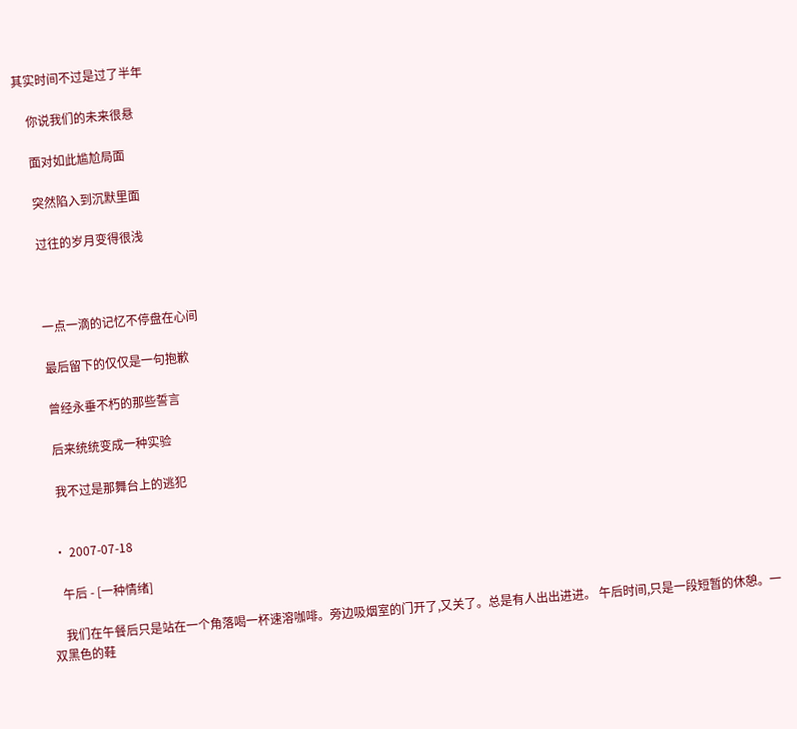其实时间不过是过了半年

    你说我们的未来很悬

    面对如此尴尬局面

    突然陷入到沉默里面

    过往的岁月变得很浅



    一点一滴的记忆不停盘在心间

    最后留下的仅仅是一句抱歉

    曾经永垂不朽的那些誓言

    后来统统变成一种实验

    我不过是那舞台上的逃犯


  • 2007-07-18

    午后 - [一种情绪]

    我们在午餐后只是站在一个角落喝一杯速溶咖啡。旁边吸烟室的门开了,又关了。总是有人出出进进。 午后时间,只是一段短暂的休憩。一双黑色的鞋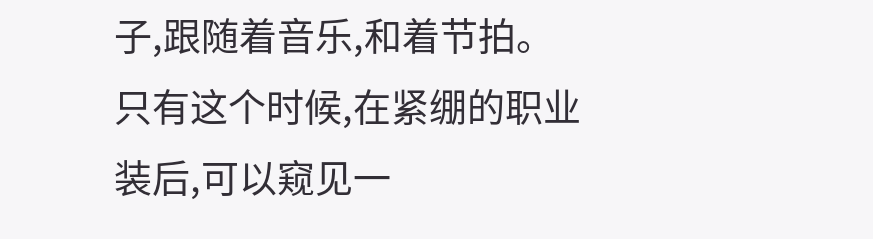子,跟随着音乐,和着节拍。 只有这个时候,在紧绷的职业装后,可以窥见一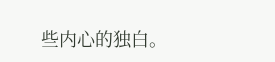些内心的独白。